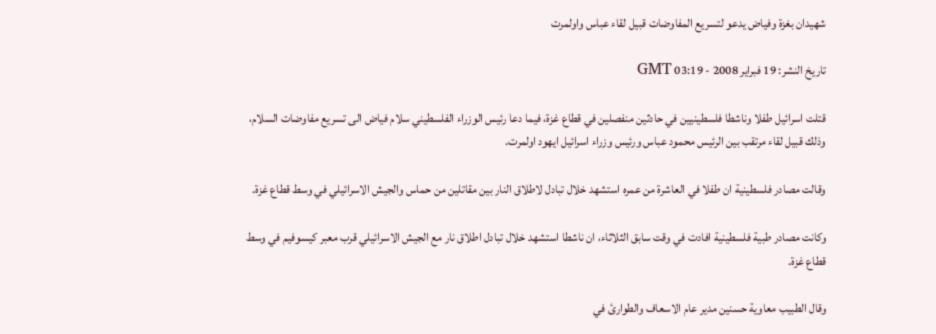شهيدان بغزة وفياض يدعو لتسريع المفاوضات قبيل لقاء عباس واولمرت

تاريخ النشر: 19 فبراير 2008 - 03:19 GMT

قتلت اسرائيل طفلا وناشطا فلسطينيين في حادثين منفصلين في قطاع غزة، فيما دعا رئيس الوزراء الفلسطيني سلام فياض الى تسريع مفاوضات السلام، وذلك قبيل لقاء مرتقب بين الرئيس محمود عباس ورئيس وزراء اسرائيل ايهود اولمرت.

وقالت مصادر فلسطينية ان طفلا في العاشرة من عمره استشهد خلال تبادل لاطلاق النار بين مقاتلين من حماس والجيش الاسرائيلي في وسط قطاع غزة.

وكانت مصادر طبية فلسطينية افادت في وقت سابق الثلاثاء، ان ناشطا استشهد خلال تبادل اطلاق نار مع الجيش الاسرائيلي قرب معبر كيسوفيم في وسط قطاع غزة.

وقال الطبيب معاوية حسنين مدير عام الاسعاف والطوارئ في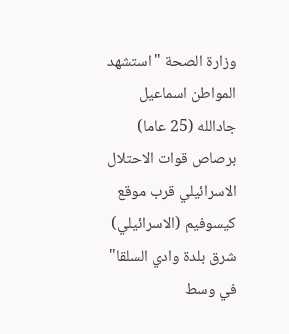وزارة الصحة "استشهد المواطن اسماعيل جادالله (25 عاما) برصاص قوات الاحتلال الاسرائيلي قرب موقع كيسوفيم (الاسرائيلي) شرق بلدة وادي السلقا" في وسط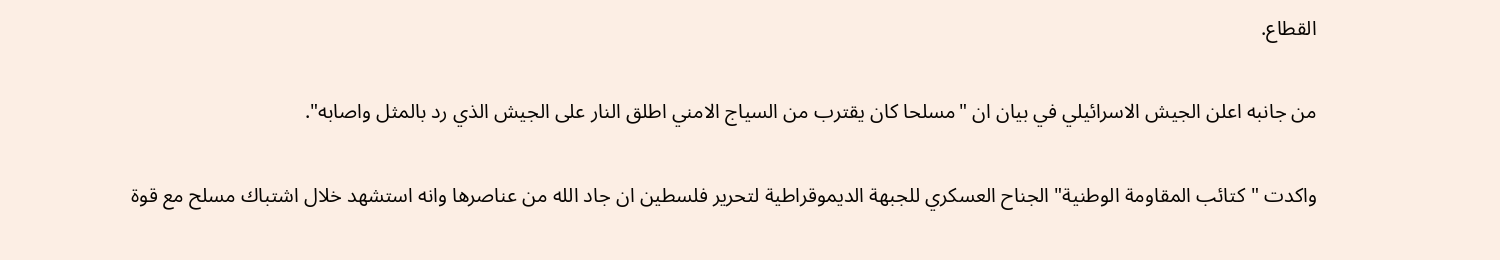القطاع.

من جانبه اعلن الجيش الاسرائيلي في بيان ان "مسلحا كان يقترب من السياج الامني اطلق النار على الجيش الذي رد بالمثل واصابه".

واكدت "كتائب المقاومة الوطنية" الجناح العسكري للجبهة الديموقراطية لتحرير فلسطين ان جاد الله من عناصرها وانه استشهد خلال اشتباك مسلح مع قوة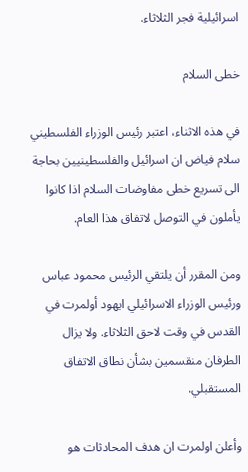اسرائيلية فجر الثلاثاء.

خطى السلام

في هذه الاثناء، اعتبر رئيس الوزراء الفلسطيني سلام فياض ان اسرائيل والفلسطينيين بحاجة الى تسريع خطى مفاوضات السلام اذا كانوا يأملون في التوصل لاتفاق هذا العام.

ومن المقرر أن يلتقي الرئيس محمود عباس ورئيس الوزراء الاسرائيلي ايهود أولمرت في القدس في وقت لاحق الثلاثاء. ولا يزال الطرفان منقسمين بشأن نطاق الاتفاق المستقبلي.

وأعلن اولمرت ان هدف المحادثات هو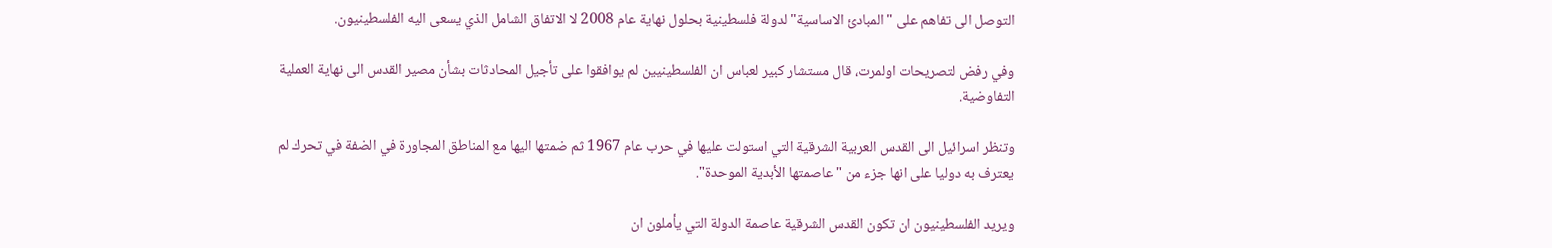التوصل الى تفاهم على "المبادئ الاساسية" لدولة فلسطينية بحلول نهاية عام 2008 لا الاتفاق الشامل الذي يسعى اليه الفلسطينيون.

وفي رفض لتصريحات اولمرت، قال مستشار كبير لعباس ان الفلسطينيين لم يوافقوا على تأجيل المحادثات بشأن مصير القدس الى نهاية العملية التفاوضية.

وتنظر اسرائيل الى القدس العربية الشرقية التي استولت عليها في حرب عام 1967 ثم ضمتها اليها مع المناطق المجاورة في الضفة في تحرك لم يعترف به دوليا على انها جزء من "عاصمتها الأبدية الموحدة".

ويريد الفلسطينيون ان تكون القدس الشرقية عاصمة الدولة التي يأملون ان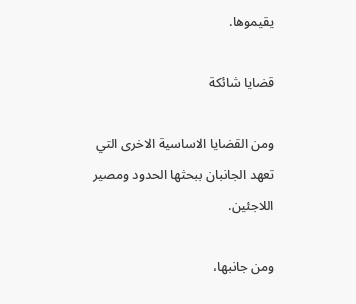يقيموها.

قضايا شائكة

ومن القضايا الاساسية الاخرى التي تعهد الجانبان ببحثها الحدود ومصير اللاجئين.

ومن جانبها،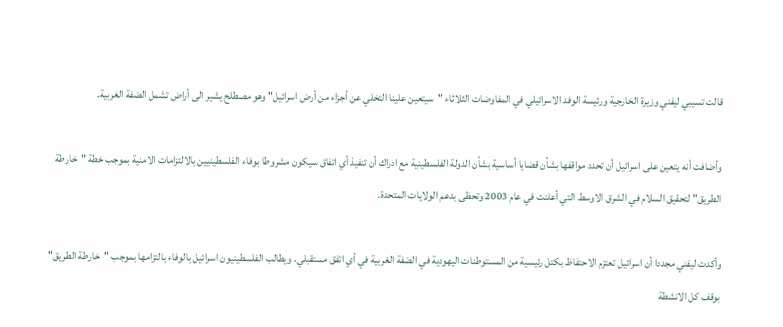قالت تسيبي ليفني وزيرة الخارجية ورئيسة الوفد الاسرائيلي في المفاوضات الثلاثاء "سيتعين علينا التخلي عن أجزاء من أرض اسرائيل" وهو مصطلح يشير الى أراض تشمل الضفة الغربية.

وأضافت أنه يتعين على اسرائيل أن تحدد مواقفها بشأن قضايا أساسية بشأن الدولة الفلسطينية مع ادراك أن تنفيذ أي اتفاق سيكون مشروطا بوفاء الفلسطينيين بالالتزامات الامنية بموجب خطة "خارطة الطريق" لتحقيق السلام في الشرق الاوسط التي أعلنت في عام 2003 وتحظى بدعم الولايات المتحدة.

وأكدت ليفني مجددا أن اسرائيل تعتزم الاحتفاظ بكتل رئيسية من المستوطنات اليهودية في الضفة الغربية في أي اتفق مستقبلي. ويطالب الفلسطينيون اسرائيل بالوفاء بالتزامها بموجب "خارطة الطريق" بوقف كل الانشطة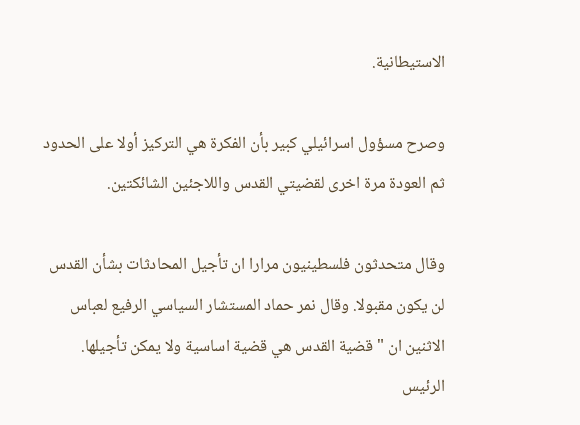الاستيطانية.

وصرح مسؤول اسرائيلي كبير بأن الفكرة هي التركيز أولا على الحدود ثم العودة مرة اخرى لقضيتي القدس واللاجئين الشائكتين.

وقال متحدثون فلسطينيون مرارا ان تأجيل المحادثات بشأن القدس لن يكون مقبولا. وقال نمر حماد المستشار السياسي الرفيع لعباس الاثنين ان "قضية القدس هي قضية اساسية ولا يمكن تأجيلها. الرئيس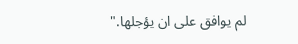لم يوافق على ان يؤجلها."